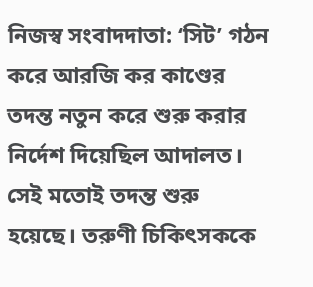নিজস্ব সংবাদদাতা: ‘সিট’ গঠন করে আরজি কর কাণ্ডের তদন্ত নতুন করে শুরু করার নির্দেশ দিয়েছিল আদালত। সেই মতোই তদন্ত শুরু হয়েছে। তরুণী চিকিৎসককে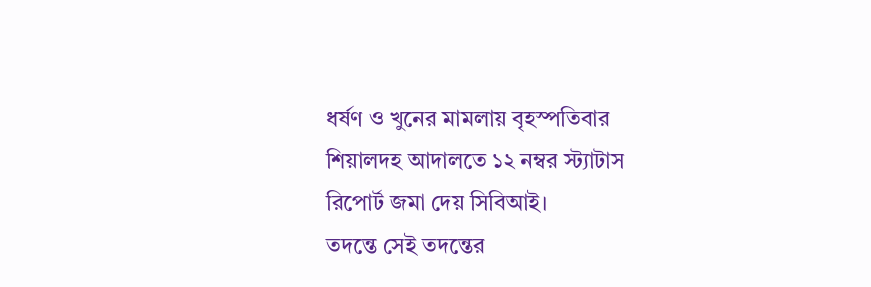ধর্ষণ ও খুনের মামলায় বৃহস্পতিবার শিয়ালদহ আদালতে ১২ নম্বর স্ট্যাটাস রিপোর্ট জমা দেয় সিবিআই।
তদন্তে সেই তদন্তের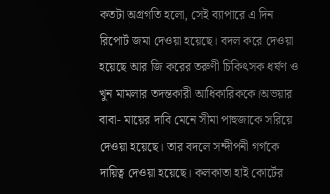কতটা অগ্রগতি হলো, সেই ব্যাপারে এ দিন রিপোর্ট জমা দেওয়া হয়েছে। বদল করে দেওয়া হয়েছে আর জি করের তরুণী চিকিৎসক ধর্ষণ ও খুন মামলার তদন্তকারী আধিকারিককে।অভয়ার বাবা- মায়ের দাবি মেনে সীমা পাহুজাকে সরিয়ে দেওয়া হয়েছে। তার বদলে সন্দীপনী গর্গকে দায়িত্ব দেওয়া হয়েছে। কলকাতা হাই কোর্টের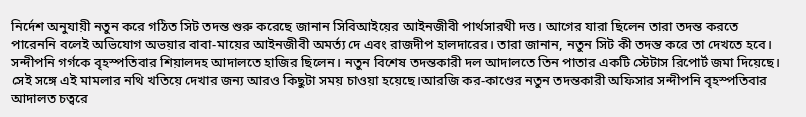নির্দেশ অনুযায়ী নতুন করে গঠিত সিট তদন্ত শুরু করেছে জানান সিবিআইয়ের আইনজীবী পার্থসারথী দত্ত। আগের যারা ছিলেন তারা তদন্ত করতে পারেননি বলেই অভিযোগ অভয়ার বাবা-মায়ের আইনজীবী অমর্ত্য দে এবং রাজদীপ হালদারের। তারা জানান, নতুন সিট কী তদন্ত করে তা দেখতে হবে। সন্দীপনি গর্গকে বৃহস্পতিবার শিয়ালদহ আদালতে হাজির ছিলেন। নতুন বিশেষ তদন্তকারী দল আদালতে তিন পাতার একটি স্টেটাস রিপোর্ট জমা দিয়েছে। সেই সঙ্গে এই মামলার নথি খতিয়ে দেখার জন্য আরও কিছুটা সময় চাওয়া হয়েছে।আরজি কর-কাণ্ডের নতুন তদন্তকারী অফিসার সন্দীপনি বৃহস্পতিবার আদালত চত্বরে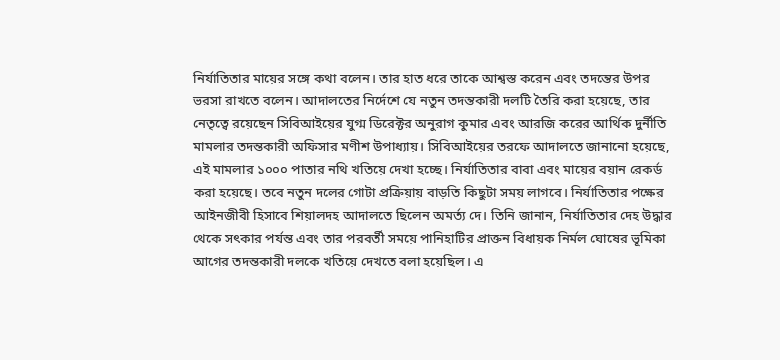নির্যাতিতার মায়ের সঙ্গে কথা বলেন। তার হাত ধরে তাকে আশ্বস্ত করেন এবং তদন্তের উপর ভরসা রাখতে বলেন। আদালতের নির্দেশে যে নতুন তদন্তকারী দলটি তৈরি করা হয়েছে, তার নেতৃত্বে রয়েছেন সিবিআইয়ের যুগ্ম ডিরেক্টর অনুরাগ কুমার এবং আরজি করের আর্থিক দুর্নীতি মামলার তদন্তকারী অফিসার মণীশ উপাধ্যায়। সিবিআইয়ের তরফে আদালতে জানানো হয়েছে, এই মামলার ১০০০ পাতার নথি খতিয়ে দেখা হচ্ছে। নির্যাতিতার বাবা এবং মায়ের বয়ান রেকর্ড করা হয়েছে। তবে নতুন দলের গোটা প্রক্রিয়ায় বাড়তি কিছুটা সময় লাগবে। নির্যাতিতার পক্ষের আইনজীবী হিসাবে শিয়ালদহ আদালতে ছিলেন অমর্ত্য দে। তিনি জানান, নির্যাতিতার দেহ উদ্ধার থেকে সৎকার পর্যন্ত এবং তার পরবর্তী সময়ে পানিহাটির প্রাক্তন বিধায়ক নির্মল ঘোষের ভূমিকা আগের তদন্তকারী দলকে খতিয়ে দেখতে বলা হয়েছিল। এ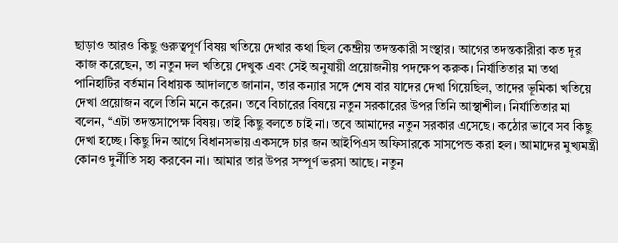ছাড়াও আরও কিছু গুরুত্বপূর্ণ বিষয় খতিয়ে দেখার কথা ছিল কেন্দ্রীয় তদন্তকারী সংস্থার। আগের তদন্তকারীরা কত দূর কাজ করেছেন, তা নতুন দল খতিয়ে দেখুক এবং সেই অনুযায়ী প্রয়োজনীয় পদক্ষেপ করুক। নির্যাতিতার মা তথা পানিহাটির বর্তমান বিধায়ক আদালতে জানান, তার কন্যার সঙ্গে শেষ বার যাদের দেখা গিয়েছিল, তাদের ভূমিকা খতিয়ে দেখা প্রয়োজন বলে তিনি মনে করেন। তবে বিচারের বিষয়ে নতুন সরকারের উপর তিনি আস্থাশীল। নির্যাতিতার মা বলেন, ‘‘এটা তদন্তসাপেক্ষ বিষয়। তাই কিছু বলতে চাই না। তবে আমাদের নতুন সরকার এসেছে। কঠোর ভাবে সব কিছু দেখা হচ্ছে। কিছু দিন আগে বিধানসভায় একসঙ্গে চার জন আইপিএস অফিসারকে সাসপেন্ড করা হল। আমাদের মুখ্যমন্ত্রী কোনও দুর্নীতি সহ্য করবেন না। আমার তার উপর সম্পূর্ণ ভরসা আছে। নতুন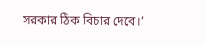সরকার ঠিক বিচার দেবে।’